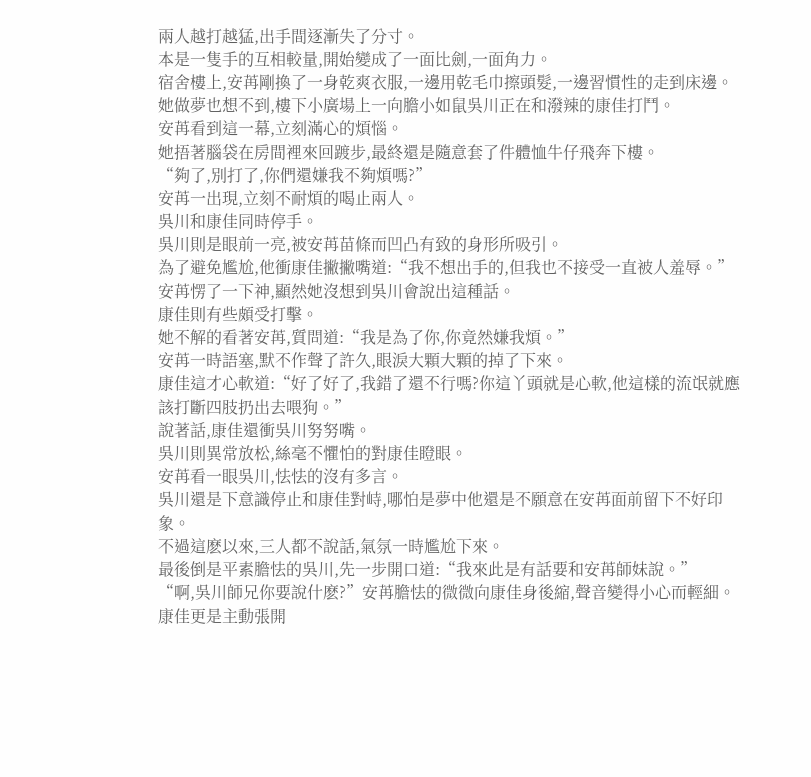兩人越打越猛,出手間逐漸失了分寸。
本是一隻手的互相較量,開始變成了一面比劍,一面角力。
宿舍樓上,安苒剛換了一身乾爽衣服,一邊用乾毛巾擦頭髮,一邊習慣性的走到床邊。
她做夢也想不到,樓下小廣場上一向膽小如鼠吳川正在和潑辣的康佳打鬥。
安苒看到這一幕,立刻滿心的煩惱。
她捂著腦袋在房間裡來回踱步,最終還是隨意套了件體恤牛仔飛奔下樓。
“夠了,別打了,你們還嫌我不夠煩嗎?”
安苒一出現,立刻不耐煩的喝止兩人。
吳川和康佳同時停手。
吳川則是眼前一亮,被安苒苗條而凹凸有致的身形所吸引。
為了避免尷尬,他衝康佳撇撇嘴道:“我不想出手的,但我也不接受一直被人羞辱。”
安苒愣了一下神,顯然她沒想到吳川會說出這種話。
康佳則有些頗受打擊。
她不解的看著安苒,質問道:“我是為了你,你竟然嫌我煩。”
安苒一時語塞,默不作聲了許久,眼淚大顆大顆的掉了下來。
康佳這才心軟道:“好了好了,我錯了還不行嗎?你這丫頭就是心軟,他這樣的流氓就應該打斷四肢扔出去喂狗。”
說著話,康佳還衝吳川努努嘴。
吳川則異常放松,絲毫不懼怕的對康佳瞪眼。
安苒看一眼吳川,怯怯的沒有多言。
吳川還是下意識停止和康佳對峙,哪怕是夢中他還是不願意在安苒面前留下不好印象。
不過這麽以來,三人都不說話,氣氛一時尷尬下來。
最後倒是平素膽怯的吳川,先一步開口道:“我來此是有話要和安苒師妹說。”
“啊,吳川師兄你要說什麽?”安苒膽怯的微微向康佳身後縮,聲音變得小心而輕細。
康佳更是主動張開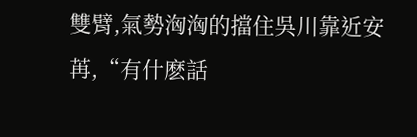雙臂,氣勢洶洶的擋住吳川靠近安苒,“有什麽話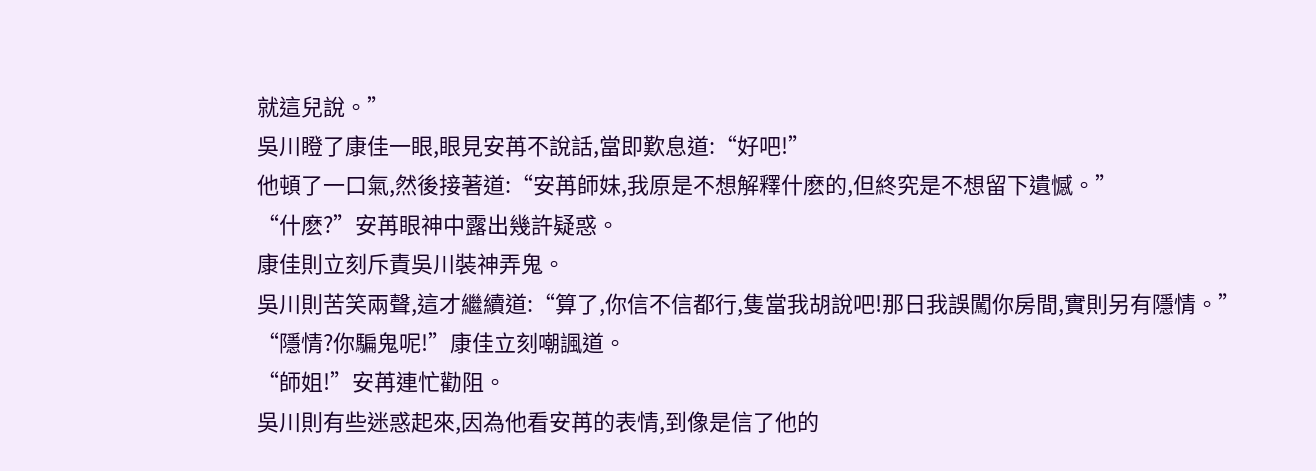就這兒說。”
吳川瞪了康佳一眼,眼見安苒不說話,當即歎息道:“好吧!”
他頓了一口氣,然後接著道:“安苒師妹,我原是不想解釋什麽的,但終究是不想留下遺憾。”
“什麽?”安苒眼神中露出幾許疑惑。
康佳則立刻斥責吳川裝神弄鬼。
吳川則苦笑兩聲,這才繼續道:“算了,你信不信都行,隻當我胡說吧!那日我誤闖你房間,實則另有隱情。”
“隱情?你騙鬼呢!”康佳立刻嘲諷道。
“師姐!”安苒連忙勸阻。
吳川則有些迷惑起來,因為他看安苒的表情,到像是信了他的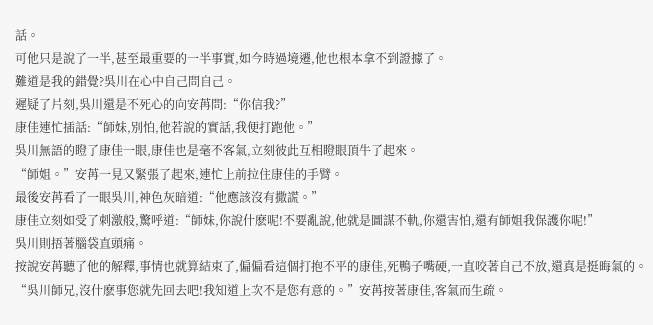話。
可他只是說了一半,甚至最重要的一半事實,如今時過境遷,他也根本拿不到證據了。
難道是我的錯覺?吳川在心中自己問自己。
遲疑了片刻,吳川還是不死心的向安苒問:“你信我?”
康佳連忙插話:“師妹,別怕,他若說的實話,我便打跑他。”
吳川無語的瞪了康佳一眼,康佳也是毫不客氣,立刻彼此互相瞪眼頂牛了起來。
“師姐。”安苒一見又緊張了起來,連忙上前拉住康佳的手臂。
最後安苒看了一眼吳川,神色灰暗道:“他應該沒有撒謊。”
康佳立刻如受了刺激般,驚呼道:“師妹,你說什麽呢!不要亂說,他就是圖謀不軌,你還害怕,還有師姐我保護你呢!”
吳川則捂著腦袋直頭痛。
按說安苒聽了他的解釋,事情也就算結束了,偏偏看這個打抱不平的康佳,死鴨子嘴硬,一直咬著自己不放,還真是挺晦氣的。
“吳川師兄,沒什麽事您就先回去吧!我知道上次不是您有意的。”安苒按著康佳,客氣而生疏。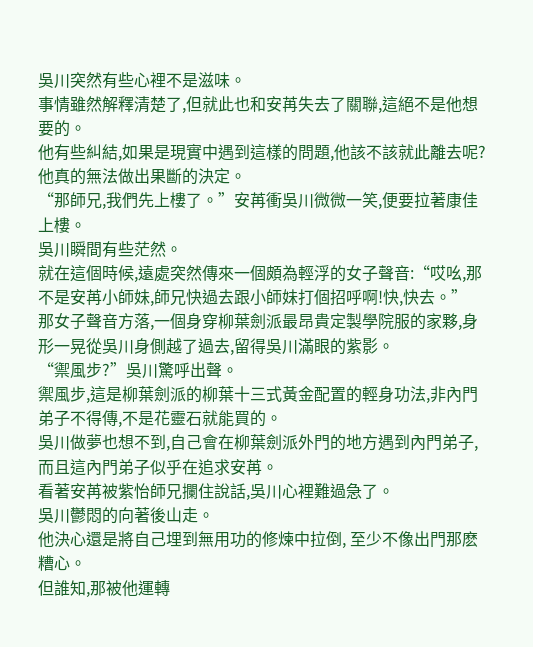吳川突然有些心裡不是滋味。
事情雖然解釋清楚了,但就此也和安苒失去了關聯,這絕不是他想要的。
他有些糾結,如果是現實中遇到這樣的問題,他該不該就此離去呢?他真的無法做出果斷的決定。
“那師兄,我們先上樓了。”安苒衝吳川微微一笑,便要拉著康佳上樓。
吳川瞬間有些茫然。
就在這個時候,遠處突然傳來一個頗為輕浮的女子聲音:“哎吆,那不是安苒小師妹,師兄快過去跟小師妹打個招呼啊!快,快去。”
那女子聲音方落,一個身穿柳葉劍派最昂貴定製學院服的家夥,身形一晃從吳川身側越了過去,留得吳川滿眼的紫影。
“禦風步?”吳川驚呼出聲。
禦風步,這是柳葉劍派的柳葉十三式黃金配置的輕身功法,非內門弟子不得傳,不是花靈石就能買的。
吳川做夢也想不到,自己會在柳葉劍派外門的地方遇到內門弟子,而且這內門弟子似乎在追求安苒。
看著安苒被紫怡師兄攔住說話,吳川心裡難過急了。
吳川鬱悶的向著後山走。
他決心還是將自己埋到無用功的修煉中拉倒, 至少不像出門那麽糟心。
但誰知,那被他運轉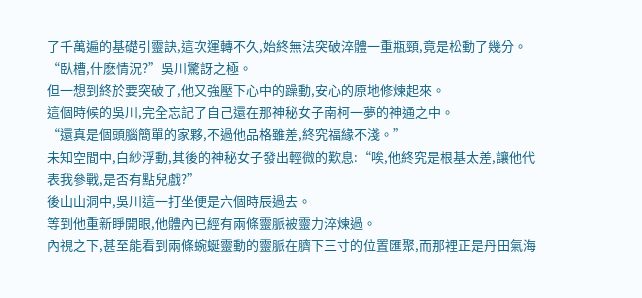了千萬遍的基礎引靈訣,這次運轉不久,始終無法突破淬體一重瓶頸,竟是松動了幾分。
“臥槽,什麽情況?”吳川驚訝之極。
但一想到終於要突破了,他又強壓下心中的躁動,安心的原地修煉起來。
這個時候的吳川,完全忘記了自己還在那神秘女子南柯一夢的神通之中。
“還真是個頭腦簡單的家夥,不過他品格雖差,終究福緣不淺。”
未知空間中,白紗浮動,其後的神秘女子發出輕微的歎息:“唉,他終究是根基太差,讓他代表我參戰,是否有點兒戲?”
後山山洞中,吳川這一打坐便是六個時辰過去。
等到他重新睜開眼,他體內已經有兩條靈脈被靈力淬煉過。
內視之下,甚至能看到兩條蜿蜒靈動的靈脈在臍下三寸的位置匯聚,而那裡正是丹田氣海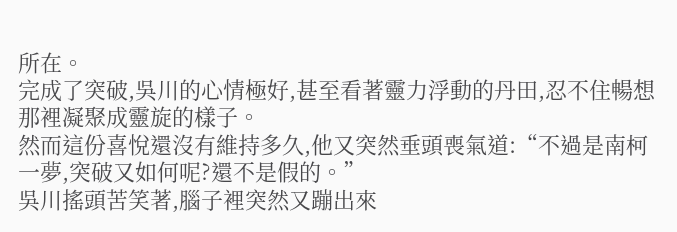所在。
完成了突破,吳川的心情極好,甚至看著靈力浮動的丹田,忍不住暢想那裡凝聚成靈旋的樣子。
然而這份喜悅還沒有維持多久,他又突然垂頭喪氣道:“不過是南柯一夢,突破又如何呢?還不是假的。”
吳川搖頭苦笑著,腦子裡突然又蹦出來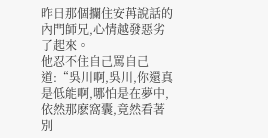昨日那個攔住安苒說話的內門師兄,心情越發惡劣了起來。
他忍不住自己罵自己道:“吳川啊,吳川,你還真是低能啊,哪怕是在夢中,依然那麽窩囊,竟然看著別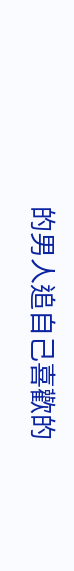的男人追自己喜歡的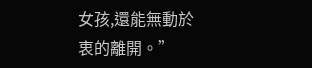女孩,還能無動於衷的離開。”